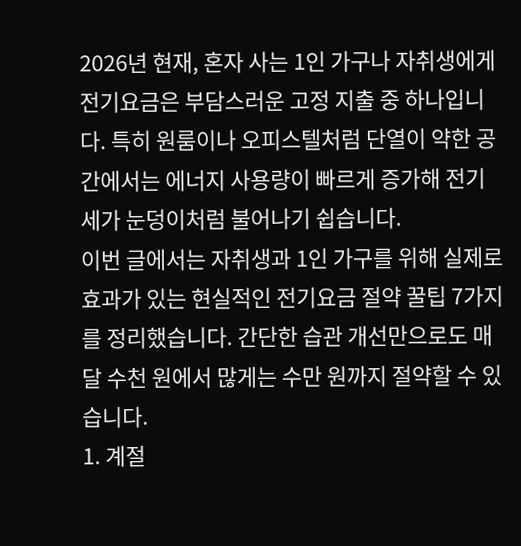2026년 현재, 혼자 사는 1인 가구나 자취생에게 전기요금은 부담스러운 고정 지출 중 하나입니다. 특히 원룸이나 오피스텔처럼 단열이 약한 공간에서는 에너지 사용량이 빠르게 증가해 전기세가 눈덩이처럼 불어나기 쉽습니다.
이번 글에서는 자취생과 1인 가구를 위해 실제로 효과가 있는 현실적인 전기요금 절약 꿀팁 7가지를 정리했습니다. 간단한 습관 개선만으로도 매달 수천 원에서 많게는 수만 원까지 절약할 수 있습니다.
1. 계절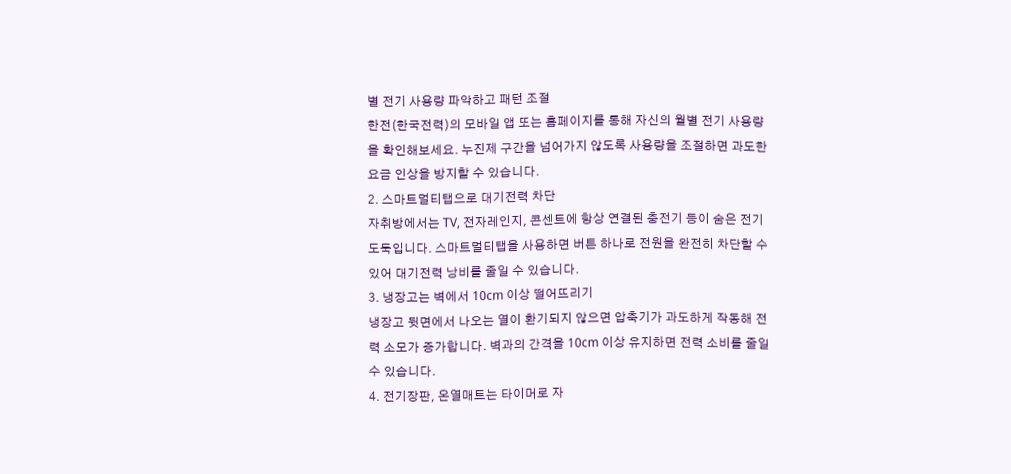별 전기 사용량 파악하고 패턴 조절
한전(한국전력)의 모바일 앱 또는 홈페이지를 통해 자신의 월별 전기 사용량을 확인해보세요. 누진제 구간을 넘어가지 않도록 사용량을 조절하면 과도한 요금 인상을 방지할 수 있습니다.
2. 스마트멀티탭으로 대기전력 차단
자취방에서는 TV, 전자레인지, 콘센트에 항상 연결된 충전기 등이 숨은 전기 도둑입니다. 스마트멀티탭을 사용하면 버튼 하나로 전원을 완전히 차단할 수 있어 대기전력 낭비를 줄일 수 있습니다.
3. 냉장고는 벽에서 10cm 이상 떨어뜨리기
냉장고 뒷면에서 나오는 열이 환기되지 않으면 압축기가 과도하게 작동해 전력 소모가 증가합니다. 벽과의 간격을 10cm 이상 유지하면 전력 소비를 줄일 수 있습니다.
4. 전기장판, 온열매트는 타이머로 자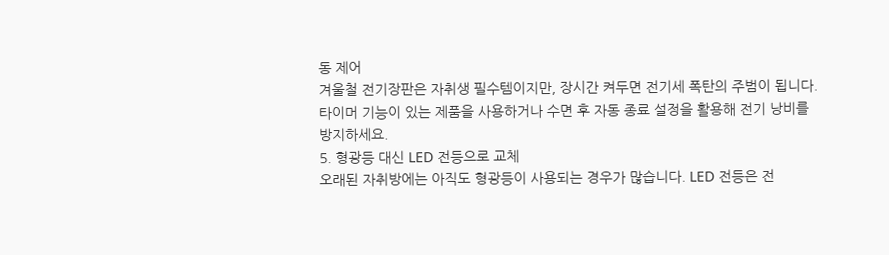동 제어
겨울철 전기장판은 자취생 필수템이지만, 장시간 켜두면 전기세 폭탄의 주범이 됩니다. 타이머 기능이 있는 제품을 사용하거나 수면 후 자동 종료 설정을 활용해 전기 낭비를 방지하세요.
5. 형광등 대신 LED 전등으로 교체
오래된 자취방에는 아직도 형광등이 사용되는 경우가 많습니다. LED 전등은 전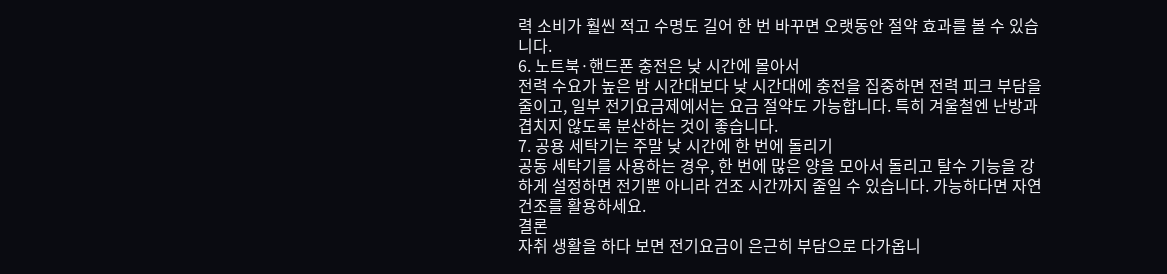력 소비가 훨씬 적고 수명도 길어 한 번 바꾸면 오랫동안 절약 효과를 볼 수 있습니다.
6. 노트북·핸드폰 충전은 낮 시간에 몰아서
전력 수요가 높은 밤 시간대보다 낮 시간대에 충전을 집중하면 전력 피크 부담을 줄이고, 일부 전기요금제에서는 요금 절약도 가능합니다. 특히 겨울철엔 난방과 겹치지 않도록 분산하는 것이 좋습니다.
7. 공용 세탁기는 주말 낮 시간에 한 번에 돌리기
공동 세탁기를 사용하는 경우, 한 번에 많은 양을 모아서 돌리고 탈수 기능을 강하게 설정하면 전기뿐 아니라 건조 시간까지 줄일 수 있습니다. 가능하다면 자연 건조를 활용하세요.
결론
자취 생활을 하다 보면 전기요금이 은근히 부담으로 다가옵니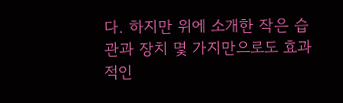다. 하지만 위에 소개한 작은 습관과 장치 몇 가지만으로도 효과적인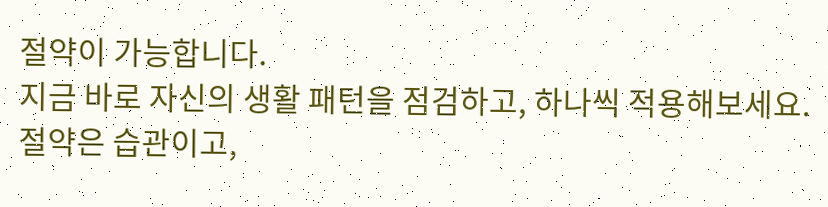절약이 가능합니다.
지금 바로 자신의 생활 패턴을 점검하고, 하나씩 적용해보세요. 절약은 습관이고,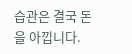습관은 결국 돈을 아낍니다.